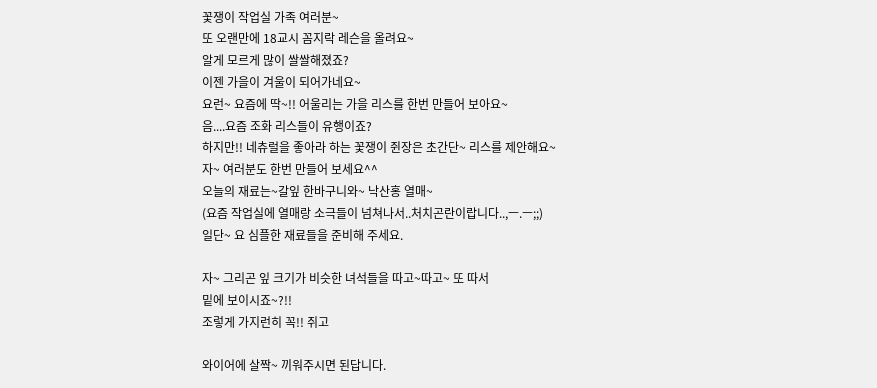꽃쟁이 작업실 가족 여러분~
또 오랜만에 18교시 꼼지락 레슨을 올려요~
알게 모르게 많이 쌀쌀해졌죠?
이젠 가을이 겨울이 되어가네요~
요런~ 요즘에 딱~!! 어울리는 가을 리스를 한번 만들어 보아요~
음....요즘 조화 리스들이 유행이죠?
하지만!! 네츄럴을 좋아라 하는 꽃쟁이 쥔장은 초간단~ 리스를 제안해요~
자~ 여러분도 한번 만들어 보세요^^
오늘의 재료는~갈잎 한바구니와~ 낙산홍 열매~
(요즘 작업실에 열매랑 소극들이 넘쳐나서..처치곤란이랍니다..,ㅡ.ㅡ;;)
일단~ 요 심플한 재료들을 준비해 주세요.

자~ 그리곤 잎 크기가 비슷한 녀석들을 따고~따고~ 또 따서
밑에 보이시죠~?!!
조렇게 가지런히 꼭!! 쥐고

와이어에 살짝~ 끼워주시면 된답니다.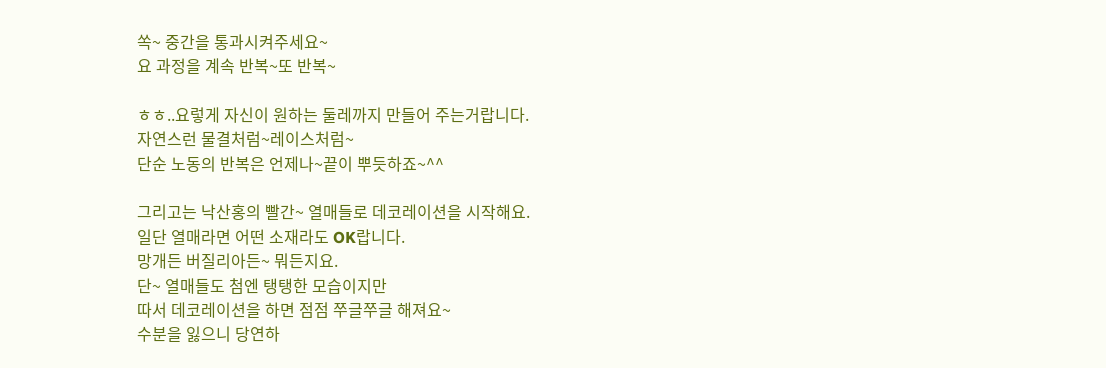쏙~ 중간을 통과시켜주세요~
요 과정을 계속 반복~또 반복~

ㅎㅎ..요렇게 자신이 원하는 둘레까지 만들어 주는거랍니다.
자연스런 물결처럼~레이스처럼~
단순 노동의 반복은 언제나~끝이 뿌듯하죠~^^

그리고는 낙산홍의 빨간~ 열매들로 데코레이션을 시작해요.
일단 열매라면 어떤 소재라도 OK랍니다.
망개든 버질리아든~ 뭐든지요.
단~ 열매들도 첨엔 탱탱한 모습이지만
따서 데코레이션을 하면 점점 쭈글쭈글 해져요~
수분을 잃으니 당연하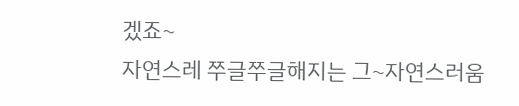겠죠~
자연스레 쭈글쭈글해지는 그~자연스러움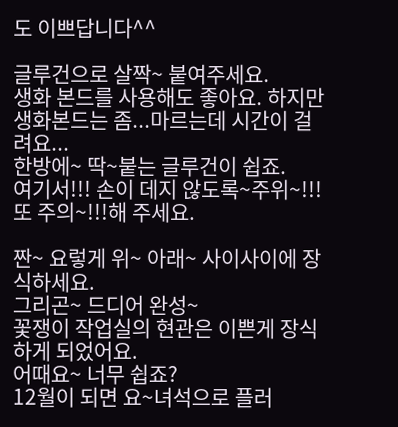도 이쁘답니다^^

글루건으로 살짝~ 붙여주세요.
생화 본드를 사용해도 좋아요. 하지만 생화본드는 좀...마르는데 시간이 걸려요...
한방에~ 딱~붙는 글루건이 쉽죠.
여기서!!! 손이 데지 않도록~주위~!!!또 주의~!!!해 주세요.

짠~ 요렇게 위~ 아래~ 사이사이에 장식하세요.
그리곤~ 드디어 완성~
꽃쟁이 작업실의 현관은 이쁜게 장식하게 되었어요.
어때요~ 너무 쉽죠?
12월이 되면 요~녀석으로 플러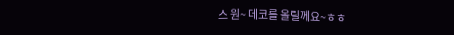스 원~ 데코를 올릴께요~ㅎㅎ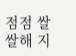점점 쌀쌀해 지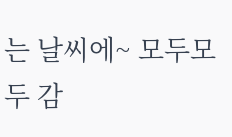는 날씨에~ 모두모두 감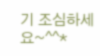기 조심하세요~^^*